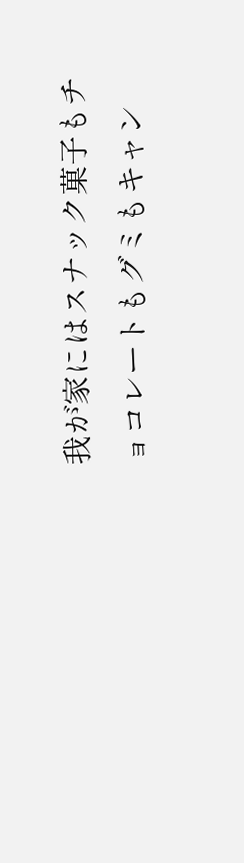我が家にはスナック菓子もチョコレートもグミもキャン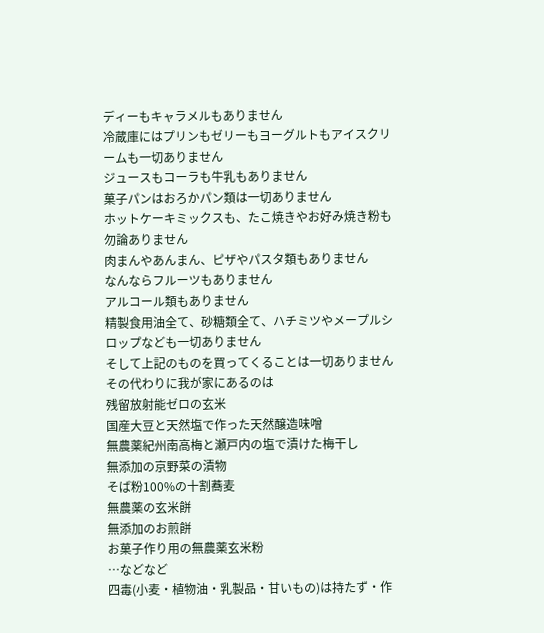ディーもキャラメルもありません
冷蔵庫にはプリンもゼリーもヨーグルトもアイスクリームも一切ありません
ジュースもコーラも牛乳もありません
菓子パンはおろかパン類は一切ありません
ホットケーキミックスも、たこ焼きやお好み焼き粉も勿論ありません
肉まんやあんまん、ピザやパスタ類もありません
なんならフルーツもありません
アルコール類もありません
精製食用油全て、砂糖類全て、ハチミツやメープルシロップなども一切ありません
そして上記のものを買ってくることは一切ありません
その代わりに我が家にあるのは
残留放射能ゼロの玄米
国産大豆と天然塩で作った天然醸造味噌
無農薬紀州南高梅と瀬戸内の塩で漬けた梅干し
無添加の京野菜の漬物
そば粉100%の十割蕎麦
無農薬の玄米餅
無添加のお煎餅
お菓子作り用の無農薬玄米粉
…などなど
四毒(小麦・植物油・乳製品・甘いもの)は持たず・作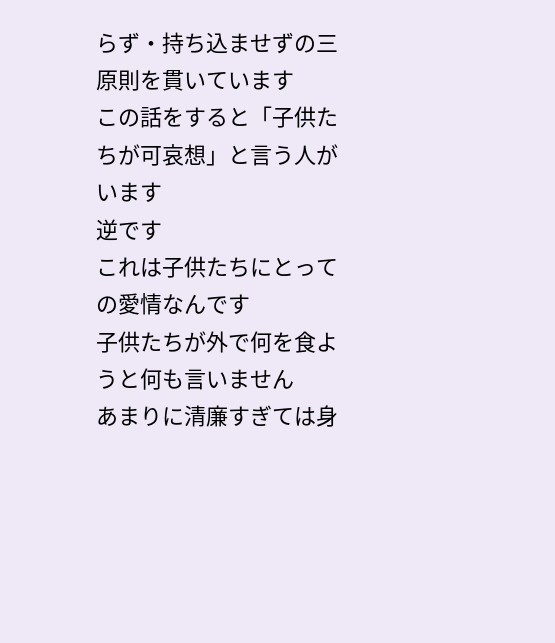らず・持ち込ませずの三原則を貫いています
この話をすると「子供たちが可哀想」と言う人がいます
逆です
これは子供たちにとっての愛情なんです
子供たちが外で何を食ようと何も言いません
あまりに清廉すぎては身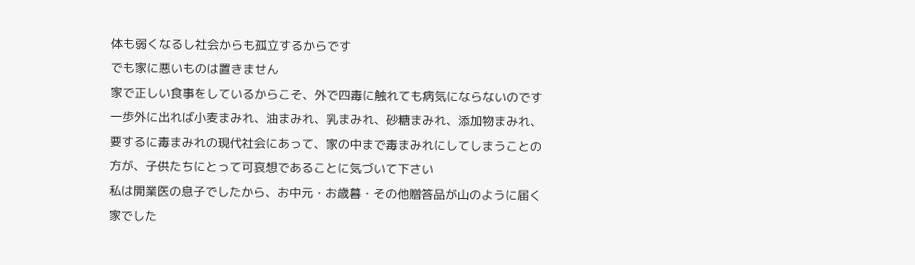体も弱くなるし社会からも孤立するからです
でも家に悪いものは置きません
家で正しい食事をしているからこそ、外で四毒に触れても病気にならないのです
一歩外に出れば小麦まみれ、油まみれ、乳まみれ、砂糖まみれ、添加物まみれ、要するに毒まみれの現代社会にあって、家の中まで毒まみれにしてしまうことの方が、子供たちにとって可哀想であることに気づいて下さい
私は開業医の息子でしたから、お中元・お歳暮・その他贈答品が山のように届く家でした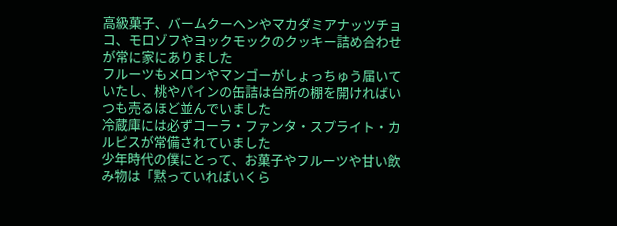高級菓子、バームクーヘンやマカダミアナッツチョコ、モロゾフやヨックモックのクッキー詰め合わせが常に家にありました
フルーツもメロンやマンゴーがしょっちゅう届いていたし、桃やパインの缶詰は台所の棚を開ければいつも売るほど並んでいました
冷蔵庫には必ずコーラ・ファンタ・スプライト・カルピスが常備されていました
少年時代の僕にとって、お菓子やフルーツや甘い飲み物は「黙っていればいくら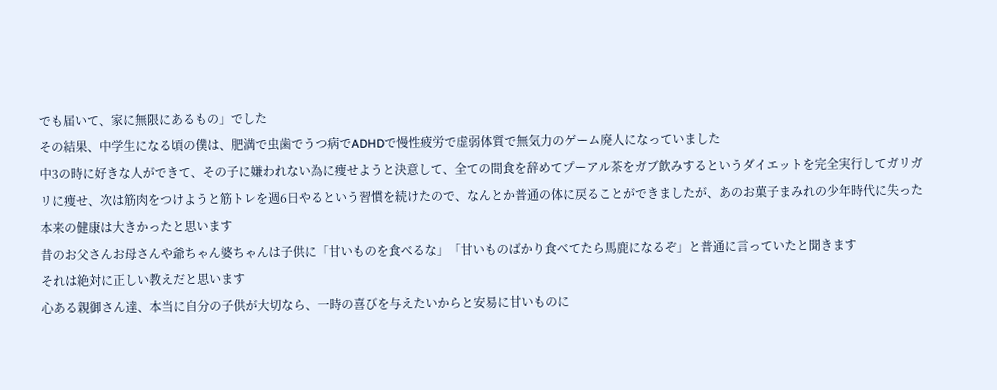でも届いて、家に無限にあるもの」でした
その結果、中学生になる頃の僕は、肥満で虫歯でうつ病でADHDで慢性疲労で虚弱体質で無気力のゲーム廃人になっていました
中3の時に好きな人ができて、その子に嫌われない為に痩せようと決意して、全ての間食を辞めてプーアル茶をガブ飲みするというダイエットを完全実行してガリガリに痩せ、次は筋肉をつけようと筋トレを週6日やるという習慣を続けたので、なんとか普通の体に戻ることができましたが、あのお菓子まみれの少年時代に失った本来の健康は大きかったと思います
昔のお父さんお母さんや爺ちゃん婆ちゃんは子供に「甘いものを食べるな」「甘いものばかり食べてたら馬鹿になるぞ」と普通に言っていたと聞きます
それは絶対に正しい教えだと思います
心ある親御さん達、本当に自分の子供が大切なら、一時の喜びを与えたいからと安易に甘いものに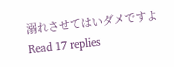溺れさせてはいダメですよ
Read 17 replies